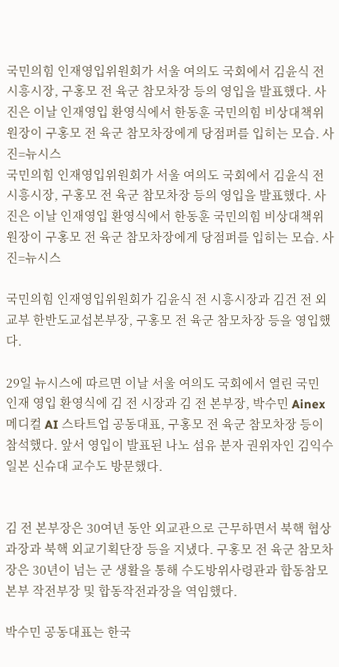국민의힘 인재영입위원회가 서울 여의도 국회에서 김윤식 전 시흥시장, 구홍모 전 육군 참모차장 등의 영입을 발표했다. 사진은 이날 인재영입 환영식에서 한동훈 국민의힘 비상대책위원장이 구홍모 전 육군 참모차장에게 당점퍼를 입히는 모습. 사진=뉴시스
국민의힘 인재영입위원회가 서울 여의도 국회에서 김윤식 전 시흥시장, 구홍모 전 육군 참모차장 등의 영입을 발표했다. 사진은 이날 인재영입 환영식에서 한동훈 국민의힘 비상대책위원장이 구홍모 전 육군 참모차장에게 당점퍼를 입히는 모습. 사진=뉴시스

국민의힘 인재영입위원회가 김윤식 전 시흥시장과 김건 전 외교부 한반도교섭본부장, 구홍모 전 육군 참모차장 등을 영입했다.

29일 뉴시스에 따르면 이날 서울 여의도 국회에서 열린 국민 인재 영입 환영식에 김 전 시장과 김 전 본부장, 박수민 Ainex 메디컬 AI 스타트업 공동대표, 구홍모 전 육군 참모차장 등이 참석했다. 앞서 영입이 발표된 나노 섬유 분자 권위자인 김익수 일본 신슈대 교수도 방문했다.


김 전 본부장은 30여년 동안 외교관으로 근무하면서 북핵 협상 과장과 북핵 외교기획단장 등을 지냈다. 구홍모 전 육군 참모차장은 30년이 넘는 군 생활을 통해 수도방위사령관과 합동참모본부 작전부장 및 합동작전과장을 역임했다.

박수민 공동대표는 한국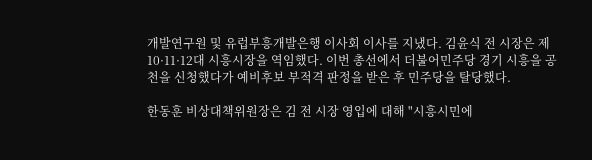개발연구원 및 유럽부흥개발은행 이사회 이사를 지냈다. 김윤식 전 시장은 제10·11·12대 시흥시장을 역임했다. 이번 총선에서 더불어민주당 경기 시흥을 공천을 신청했다가 예비후보 부적격 판정을 받은 후 민주당을 탈당했다.

한동훈 비상대책위원장은 김 전 시장 영입에 대해 "시흥시민에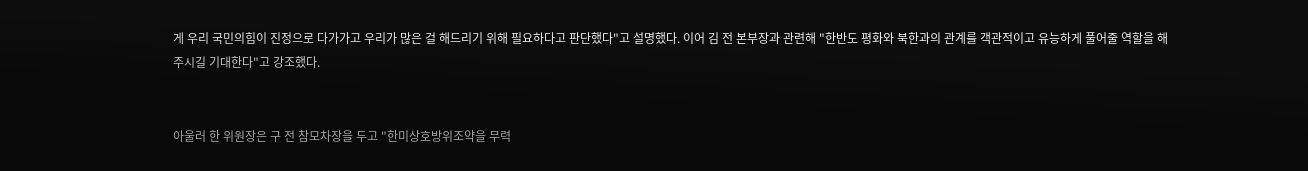게 우리 국민의힘이 진정으로 다가가고 우리가 많은 걸 해드리기 위해 필요하다고 판단했다"고 설명했다. 이어 김 전 본부장과 관련해 "한반도 평화와 북한과의 관계를 객관적이고 유능하게 풀어줄 역할을 해주시길 기대한다"고 강조했다.


아울러 한 위원장은 구 전 참모차장을 두고 "한미상호방위조약을 무력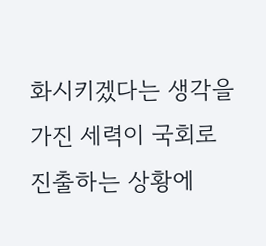화시키겠다는 생각을 가진 세력이 국회로 진출하는 상황에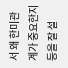서 왜 한미관계가 중요한지 등을 잘 설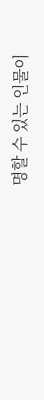명할 수 있는 인물이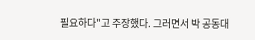필요하다"고 주장했다. 그러면서 박 공동대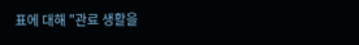표에 대해 "관료 생활을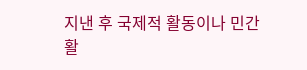지낸 후 국제적 활동이나 민간 활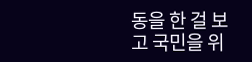동을 한 걸 보고 국민을 위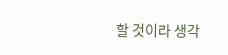할 것이라 생각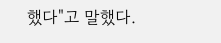했다"고 말했다.